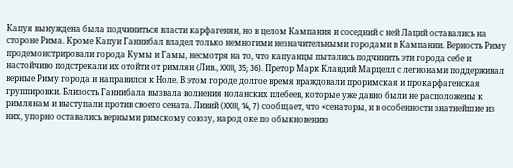Капуя вынуждена была подчиниться власти карфагенян, но в целом Кампания и соседний с ней Лаций оставались на стороне Рима. Кроме Капуи Ганнибал владел только немногими незначительными городами в Кампании. Верность Риму продемонстрировали города Кумы и Гамы, несмотря на то, что капуанцы пытались подчинить эти города себе и настойчиво подстрекали их отойти от римлян (Лив., XXIII, 35; 36). Претор Марк Клавдий Марцелл с легионами поддерживал верные Риму города и направился к Ноле. В этом городе долгое время враждовали проримская и прокарфагенская группировки. Близость Ганнибала вызвала волнения ноланских плебеев, которые уже давно были не расположены к римлянам и выступали против своего сената. Ливий (XXIII, 14, 7) сообщает, что «сенаторы, и в особенности знатнейшие из них, упорно оставались верными римскому союзу, народ оке по обыкновению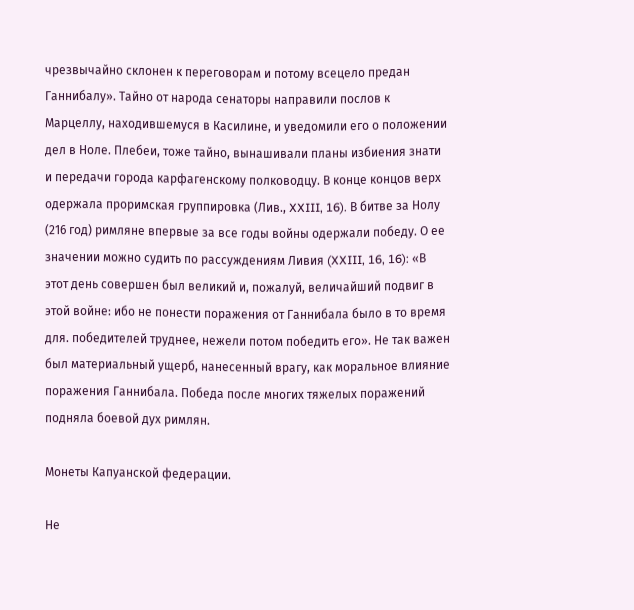чрезвычайно склонен к переговорам и потому всецело предан Ганнибалу». Тайно от народа сенаторы направили послов к Марцеллу, находившемуся в Касилине, и уведомили его о положении дел в Ноле. Плебеи, тоже тайно, вынашивали планы избиения знати и передачи города карфагенскому полководцу. В конце концов верх одержала проримская группировка (Лив., XXIII, 16). В битве за Нолу (216 год) римляне впервые за все годы войны одержали победу. О ее значении можно судить по рассуждениям Ливия (XXIII, 16, 16): «В этот день совершен был великий и, пожалуй, величайший подвиг в этой войне: ибо не понести поражения от Ганнибала было в то время для. победителей труднее, нежели потом победить его». Не так важен был материальный ущерб, нанесенный врагу, как моральное влияние поражения Ганнибала. Победа после многих тяжелых поражений подняла боевой дух римлян.

Монеты Капуанской федерации.

Не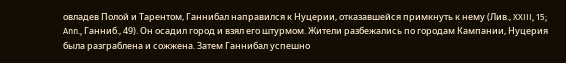овладев Полой и Тарентом, Ганнибал направился к Нуцерии, отказавшейся примкнуть к нему (Лив., XXIII, 15; Ann., Ганниб., 49). Он осадил город и взял его штурмом. Жители разбежались по городам Кампании, Нуцерия была разграблена и сожжена. Затем Ганнибал успешно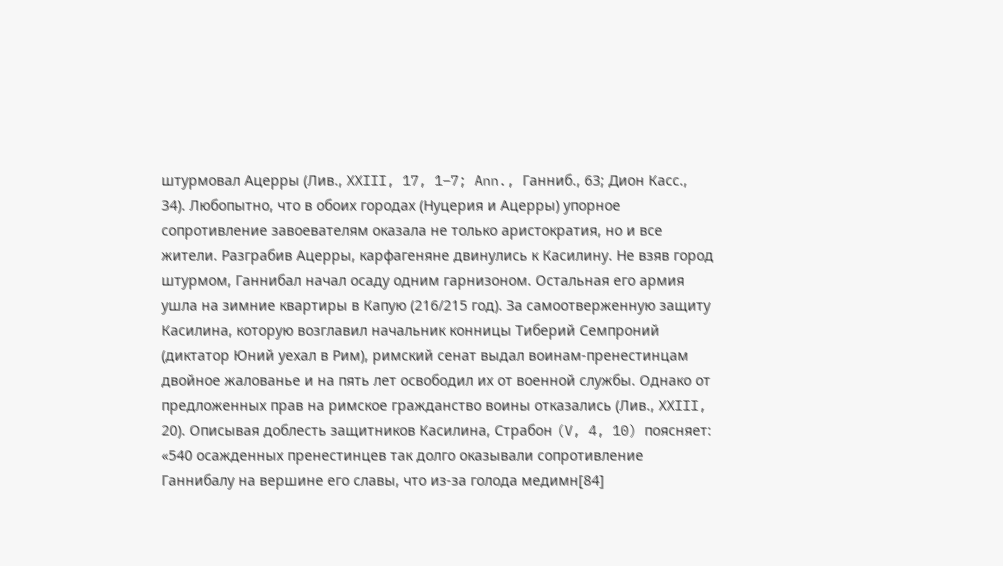штурмовал Ацерры (Лив., XXIII, 17, 1–7; Ann., Ганниб., 63; Дион Касс., 34). Любопытно, что в обоих городах (Нуцерия и Ацерры) упорное сопротивление завоевателям оказала не только аристократия, но и все жители. Разграбив Ацерры, карфагеняне двинулись к Касилину. Не взяв город штурмом, Ганнибал начал осаду одним гарнизоном. Остальная его армия ушла на зимние квартиры в Капую (216/215 год). За самоотверженную защиту Касилина, которую возглавил начальник конницы Тиберий Семпроний (диктатор Юний уехал в Рим), римский сенат выдал воинам-пренестинцам двойное жалованье и на пять лет освободил их от военной службы. Однако от предложенных прав на римское гражданство воины отказались (Лив., XXIII, 20). Описывая доблесть защитников Касилина, Страбон (V, 4, 10) поясняет: «540 осажденных пренестинцев так долго оказывали сопротивление Ганнибалу на вершине его славы, что из-за голода медимн[84]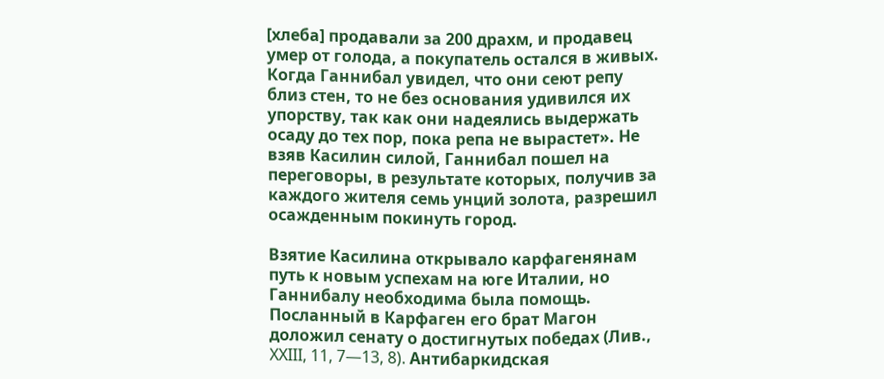[хлеба] продавали за 200 драхм, и продавец умер от голода, а покупатель остался в живых. Когда Ганнибал увидел, что они сеют репу близ стен, то не без основания удивился их упорству, так как они надеялись выдержать осаду до тех пор, пока репа не вырастет». Не взяв Касилин силой, Ганнибал пошел на переговоры, в результате которых, получив за каждого жителя семь унций золота, разрешил осажденным покинуть город.

Взятие Касилина открывало карфагенянам путь к новым успехам на юге Италии, но Ганнибалу необходима была помощь. Посланный в Карфаген его брат Магон доложил сенату о достигнутых победах (Лив., XXIII, 11, 7—13, 8). Антибаркидская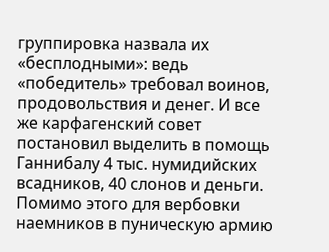группировка назвала их «бесплодными»: ведь «победитель» требовал воинов, продовольствия и денег. И все же карфагенский совет постановил выделить в помощь Ганнибалу 4 тыс. нумидийских всадников, 40 слонов и деньги. Помимо этого для вербовки наемников в пуническую армию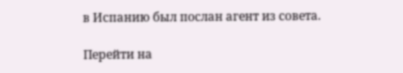в Испанию был послан агент из совета.

Перейти на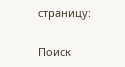страницу:

Поиск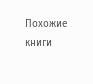Похожие книги